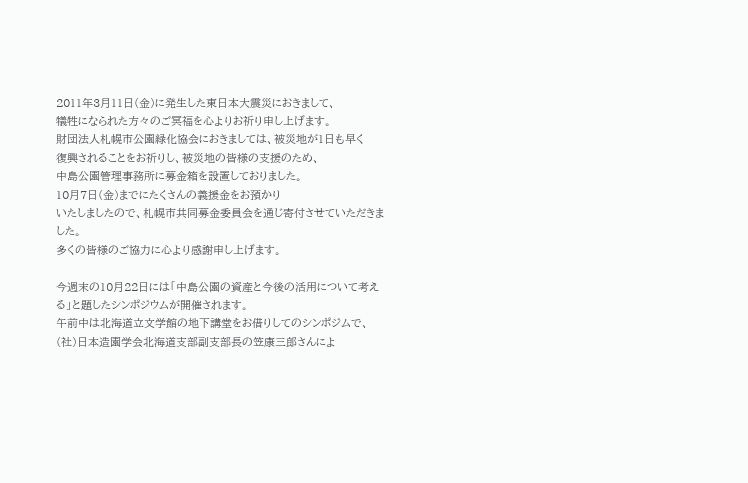2011年3月11日(金)に発生した東日本大震災におきまして、
犠牲になられた方々のご冥福を心よりお祈り申し上げます。
財団法人札幌市公園緑化協会におきましては、被災地が1日も早く
復興されることをお祈りし、被災地の皆様の支援のため、
中島公園管理事務所に募金箱を設置しておりました。
10月7日(金)までにたくさんの義援金をお預かり
いたしましたので、札幌市共同募金委員会を通じ寄付させていただきました。
多くの皆様のご協力に心より感謝申し上げます。

今週末の10月22日には「中島公園の資産と今後の活用について考える」と題したシンポジウムが開催されます。
午前中は北海道立文学館の地下講堂をお借りしてのシンポジムで、(社)日本造園学会北海道支部副支部長の笠康三郎さんによ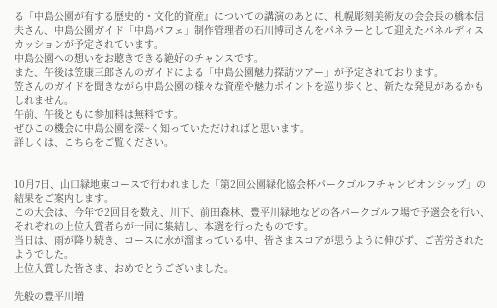る「中島公園が有する歴史的・文化的資産』についての講演のあとに、札幌彫刻美術友の会会長の橋本信夫さん、中島公園ガイド「中島パフェ」制作管理者の石川博司さんをパネラーとして迎えたパネルディスカッションが予定されています。
中島公園への想いをお聴きできる絶好のチャンスです。
また、午後は笠康三郎さんのガイドによる「中島公園魅力探訪ツアー」が予定されております。
笠さんのガイドを聞きながら中島公園の様々な資産や魅力ポイントを巡り歩くと、新たな発見があるかもしれません。
午前、午後ともに参加料は無料です。
ぜひこの機会に中島公園を深~く知っていただければと思います。
詳しくは、こちらをご覧ください。


10月7日、山口緑地東コースで行われました「第2回公園緑化協会杯パークゴルフチャンピオンシップ」の結果をご案内します。
この大会は、今年で2回目を数え、川下、前田森林、豊平川緑地などの各パークゴルフ場で予選会を行い、それぞれの上位入賞者らが一同に集結し、本選を行ったものです。
当日は、雨が降り続き、コースに水が溜まっている中、皆さまスコアが思うように伸びず、ご苦労されたようでした。
上位入賞した皆さま、おめでとうございました。

先般の豊平川増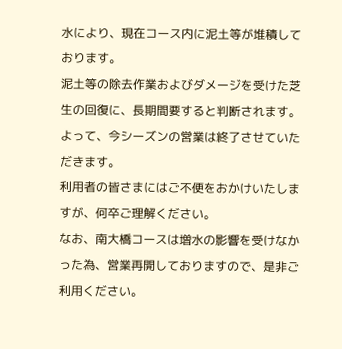水により、現在コース内に泥土等が堆積しております。
泥土等の除去作業およびダメージを受けた芝生の回復に、長期間要すると判断されます。
よって、今シーズンの営業は終了させていただきます。
利用者の皆さまにはご不便をおかけいたしますが、何卒ご理解ください。
なお、南大橋コースは増水の影響を受けなかった為、営業再開しておりますので、是非ご利用ください。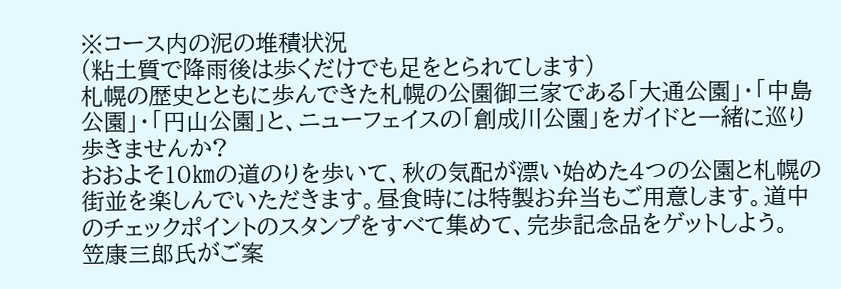※コース内の泥の堆積状況
(粘土質で降雨後は歩くだけでも足をとられてします)
札幌の歴史とともに歩んできた札幌の公園御三家である「大通公園」・「中島公園」・「円山公園」と、ニューフェイスの「創成川公園」をガイドと一緒に巡り歩きませんか?
おおよそ10㎞の道のりを歩いて、秋の気配が漂い始めた4つの公園と札幌の街並を楽しんでいただきます。昼食時には特製お弁当もご用意します。道中のチェックポイントのスタンプをすべて集めて、完歩記念品をゲットしよう。
笠康三郎氏がご案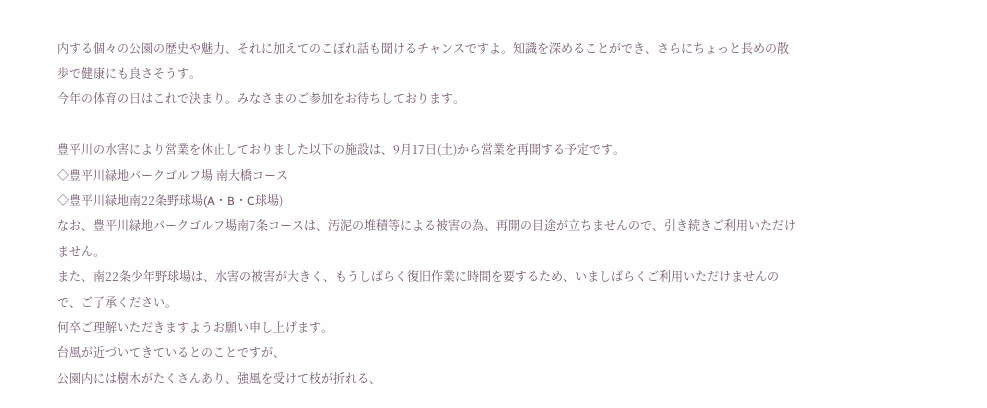内する個々の公園の歴史や魅力、それに加えてのこぼれ話も聞けるチャンスですよ。知識を深めることができ、さらにちょっと長めの散歩で健康にも良さそうす。
今年の体育の日はこれで決まり。みなさまのご参加をお待ちしております。

豊平川の水害により営業を休止しておりました以下の施設は、9月17日(土)から営業を再開する予定です。
◇豊平川緑地パークゴルフ場 南大橋コース
◇豊平川緑地南22条野球場(A・B・C球場)
なお、豊平川緑地パークゴルフ場南7条コースは、汚泥の堆積等による被害の為、再開の目途が立ちませんので、引き続きご利用いただけません。
また、南22条少年野球場は、水害の被害が大きく、もうしばらく復旧作業に時間を要するため、いましばらくご利用いただけませんので、ご了承ください。
何卒ご理解いただきますようお願い申し上げます。
台風が近づいてきているとのことですが、
公園内には樹木がたくさんあり、強風を受けて枝が折れる、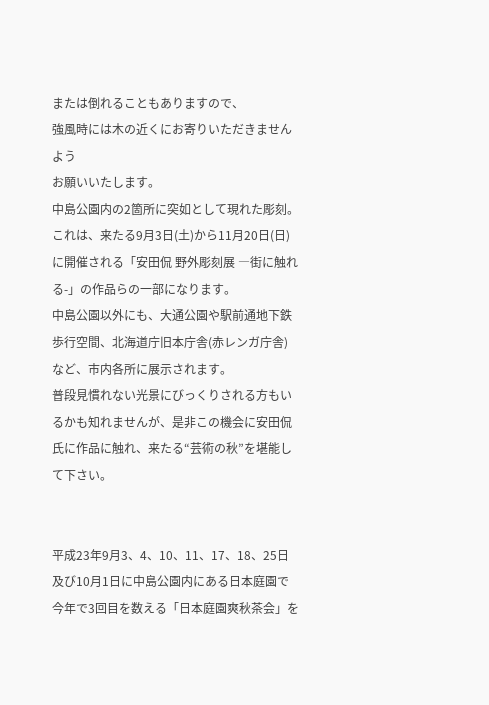または倒れることもありますので、
強風時には木の近くにお寄りいただきませんよう
お願いいたします。
中島公園内の2箇所に突如として現れた彫刻。
これは、来たる9月3日(土)から11月20日(日)に開催される「安田侃 野外彫刻展 ―街に触れる-」の作品らの一部になります。
中島公園以外にも、大通公園や駅前通地下鉄歩行空間、北海道庁旧本庁舎(赤レンガ庁舎)など、市内各所に展示されます。
普段見慣れない光景にびっくりされる方もいるかも知れませんが、是非この機会に安田侃氏に作品に触れ、来たる“芸術の秋”を堪能して下さい。


平成23年9月3、4、10、11、17、18、25日及び10月1日に中島公園内にある日本庭園で今年で3回目を数える「日本庭園爽秋茶会」を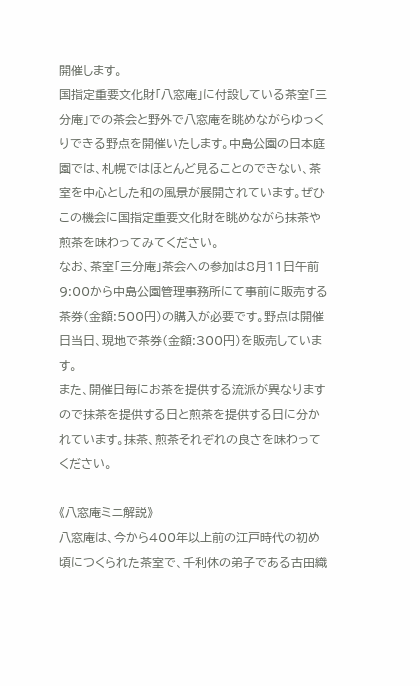開催します。
国指定重要文化財「八窓庵」に付設している茶室「三分庵」での茶会と野外で八窓庵を眺めながらゆっくりできる野点を開催いたします。中島公園の日本庭園では、札幌ではほとんど見ることのできない、茶室を中心とした和の風景が展開されています。ぜひこの機会に国指定重要文化財を眺めながら抹茶や煎茶を味わってみてください。
なお、茶室「三分庵」茶会への参加は8月11日午前9:00から中島公園管理事務所にて事前に販売する茶券(金額:500円)の購入が必要です。野点は開催日当日、現地で茶券(金額:300円)を販売しています。
また、開催日毎にお茶を提供する流派が異なりますので抹茶を提供する日と煎茶を提供する日に分かれています。抹茶、煎茶それぞれの良さを味わってください。

《八窓庵ミニ解説》
八窓庵は、今から400年以上前の江戸時代の初め頃につくられた茶室で、千利休の弟子である古田織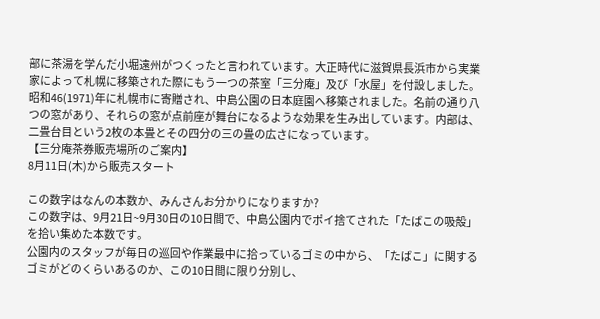部に茶湯を学んだ小堀遠州がつくったと言われています。大正時代に滋賀県長浜市から実業家によって札幌に移築された際にもう一つの茶室「三分庵」及び「水屋」を付設しました。昭和46(1971)年に札幌市に寄贈され、中島公園の日本庭園へ移築されました。名前の通り八つの窓があり、それらの窓が点前座が舞台になるような効果を生み出しています。内部は、二畳台目という2枚の本畳とその四分の三の畳の広さになっています。
【三分庵茶券販売場所のご案内】
8月11日(木)から販売スタート

この数字はなんの本数か、みんさんお分かりになりますか?
この数字は、9月21日~9月30日の10日間で、中島公園内でポイ捨てされた「たばこの吸殻」を拾い集めた本数です。
公園内のスタッフが毎日の巡回や作業最中に拾っているゴミの中から、「たばこ」に関するゴミがどのくらいあるのか、この10日間に限り分別し、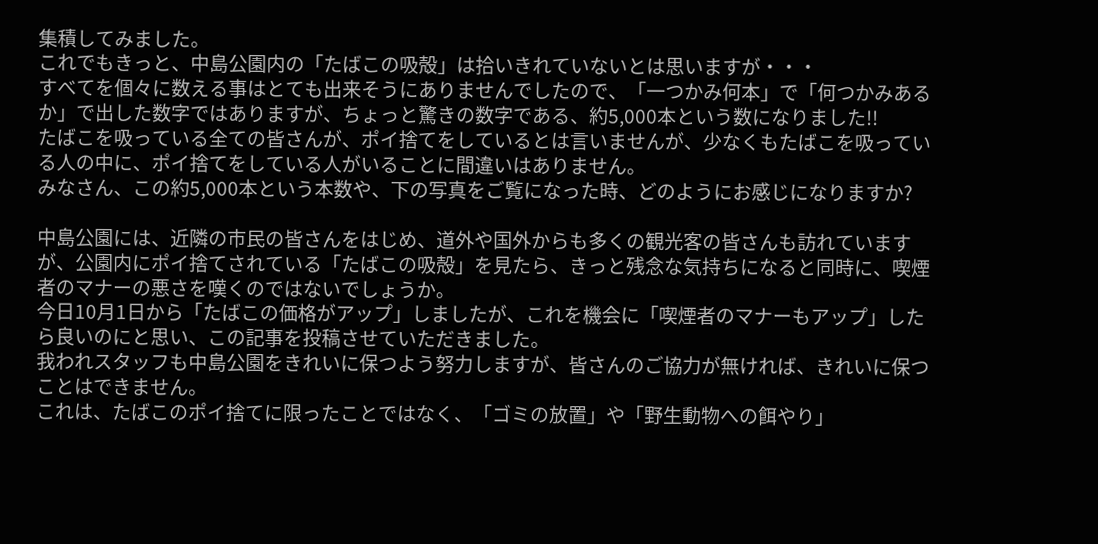集積してみました。
これでもきっと、中島公園内の「たばこの吸殻」は拾いきれていないとは思いますが・・・
すべてを個々に数える事はとても出来そうにありませんでしたので、「一つかみ何本」で「何つかみあるか」で出した数字ではありますが、ちょっと驚きの数字である、約5,000本という数になりました!!
たばこを吸っている全ての皆さんが、ポイ捨てをしているとは言いませんが、少なくもたばこを吸っている人の中に、ポイ捨てをしている人がいることに間違いはありません。
みなさん、この約5,000本という本数や、下の写真をご覧になった時、どのようにお感じになりますか?

中島公園には、近隣の市民の皆さんをはじめ、道外や国外からも多くの観光客の皆さんも訪れていますが、公園内にポイ捨てされている「たばこの吸殻」を見たら、きっと残念な気持ちになると同時に、喫煙者のマナーの悪さを嘆くのではないでしょうか。
今日10月1日から「たばこの価格がアップ」しましたが、これを機会に「喫煙者のマナーもアップ」したら良いのにと思い、この記事を投稿させていただきました。
我われスタッフも中島公園をきれいに保つよう努力しますが、皆さんのご協力が無ければ、きれいに保つことはできません。
これは、たばこのポイ捨てに限ったことではなく、「ゴミの放置」や「野生動物への餌やり」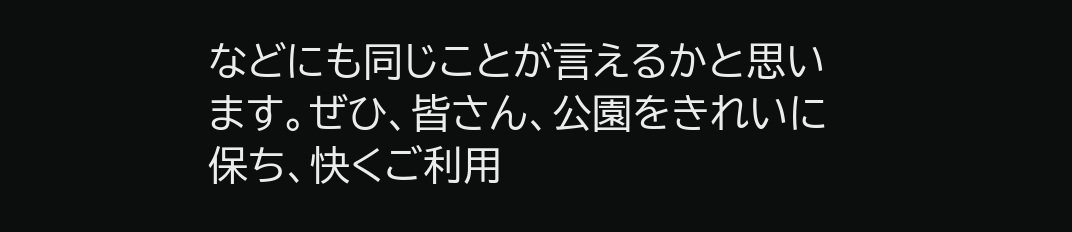などにも同じことが言えるかと思います。ぜひ、皆さん、公園をきれいに保ち、快くご利用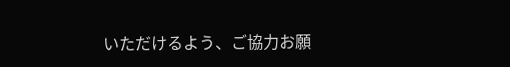いただけるよう、ご協力お願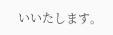いいたします。